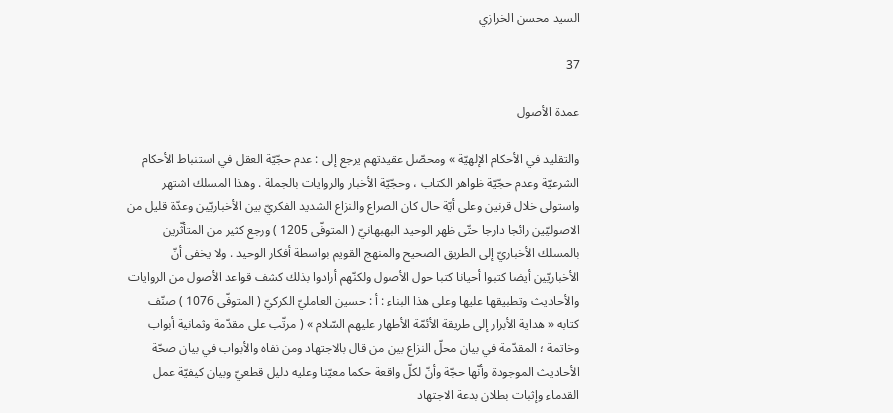السيد محسن الخرازي

37

عمدة الأصول

والتقليد في الأحكام الإلهيّة » ومحصّل عقيدتهم يرجع إلى : عدم حجّيّة العقل في استنباط الأحكام الشرعيّة وعدم حجّيّة ظواهر الكتاب ، وحجّيّة الأخبار والروايات بالجملة . وهذا المسلك اشتهر واستولى خلال قرنين وعلى أيّة حال كان الصراع والنزاع الشديد الفكريّ بين الأخباريّين وعدّة قليل من الاصوليّين رائجا دارجا حتّى ظهر الوحيد البهبهانيّ ( المتوفّى 1205 ) ورجع كثير من المتأثّرين بالمسلك الأخباريّ إلى الطريق الصحيح والمنهج القويم بواسطة أفكار الوحيد . ولا يخفى أنّ الأخباريّين أيضا كتبوا أحيانا كتبا حول الأصول ولكنّهم أرادوا بذلك كشف قواعد الأصول من الروايات والأحاديث وتطبيقها عليها وعلى هذا البناء : أ : حسين العامليّ الكركيّ ( المتوفّى 1076 ) صنّف كتابه « هداية الأبرار إلى طريقة الأئمّة الأطهار عليهم السّلام » ( مرتّب على مقدّمة وثمانية أبواب وخاتمة ؛ المقدّمة في بيان محلّ النزاع بين من قال بالاجتهاد ومن نفاه والأبواب في بيان صحّة الأحاديث الموجودة وأنّها حجّة وأنّ لكلّ واقعة حكما معيّنا وعليه دليل قطعيّ وبيان كيفيّة عمل القدماء وإثبات بطلان بدعة الاجتهاد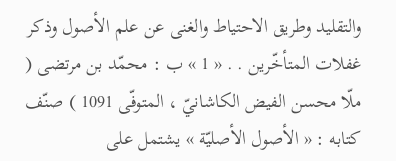والتقليد وطريق الاحتياط والغنى عن علم الأصول وذكر غفلات المتأخّرين . . « 1 » ب : محمّد بن مرتضى ( ملّا محسن الفيض الكاشانيّ ، المتوفّى 1091 ) صنّف كتابه : « الأصول الأصليّة » يشتمل على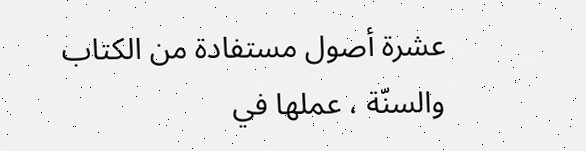عشرة أصول مستفادة من الكتاب والسنّة ، عملها في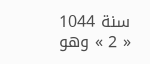سنة 1044 « 2 » وهو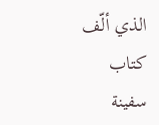الذي ألّف كتاب سفينة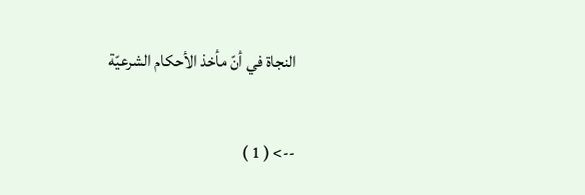النجاة في أنّ مأخذ الأحكام الشرعيّة

--> ( 1 )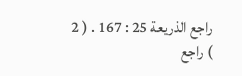راجع الذريعة 25 : 167 . ( 2 ) راجع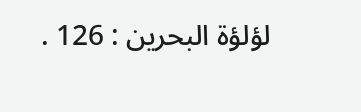لؤلؤة البحرين : 126 .